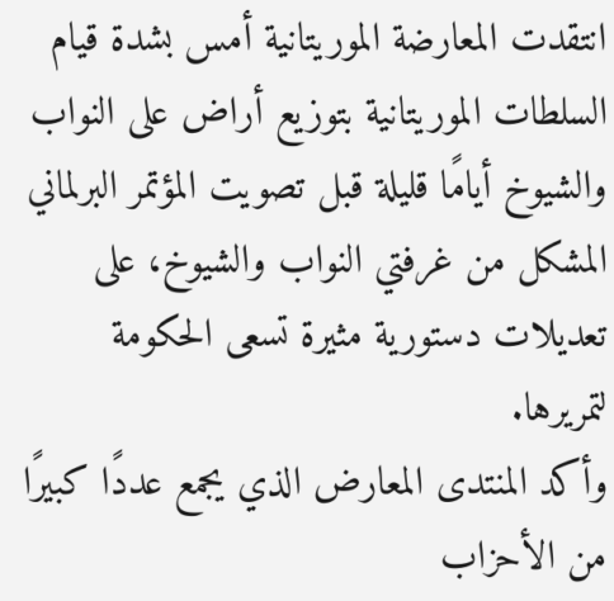انتقدت المعارضة الموريتانية أمس بشدة قيام السلطات الموريتانية بتوزيع أراض على النواب والشيوخ أيامًا قليلة قبل تصويت المؤتمر البرلماني المشكل من غرفتي النواب والشيوخ، على تعديلات دستورية مثيرة تسعى الحكومة لتمريرها.
وأكد المنتدى المعارض الذي يجمع عددًا كبيرًا من الأحزاب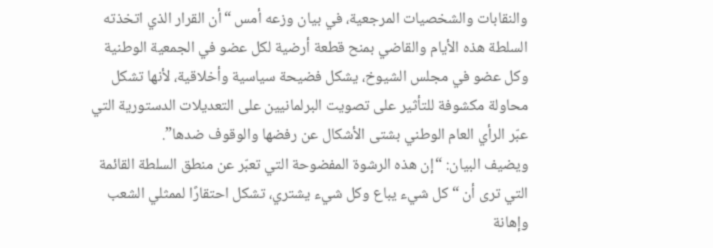والنقابات والشخصيات المرجعية، في بيان وزعه أمس “أن القرار الذي اتخذته السلطة هذه الأيام والقاضي بمنح قطعة أرضية لكل عضو في الجمعية الوطنية وكل عضو في مجلس الشيوخ، يشكل فضيحة سياسية وأخلاقية، لأنها تشكل محاولة مكشوفة للتأثير على تصويت البرلمانيين على التعديلات الدستورية التي عبّر الرأي العام الوطني بشتى الأشكال عن رفضها والوقوف ضدها”.
ويضيف البيان: “إن هذه الرشوة المفضوحة التي تعبّر عن منطق السلطة القائمة التي ترى أن “كل شيء يباع وكل شيء يشتري، تشكل احتقارًا لممثلي الشعب وإهانة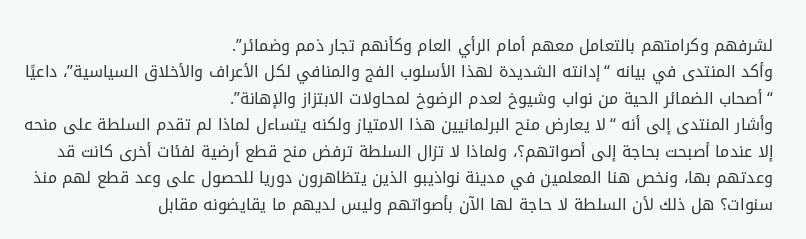لشرفهم وكرامتهم بالتعامل معهم أمام الرأي العام وكأنهم تجار ذمم وضمائر”.
وأكد المنتدى في بيانه “إدانته الشديدة لهذا الأسلوب الفج والمنافي لكل الأعراف والأخلاق السياسية”، داعيًا “أصحاب الضمائر الحية من نواب وشيوخ لعدم الرضوخ لمحاولات الابتزاز والإهانة”.
وأشار المنتدى إلى أنه “لا يعارض منح البرلمانيين هذا الامتياز ولكنه يتساءل لماذا لم تقدم السلطة على منحه إلا عندما أصبحت بحاجة إلى أصواتهم؟، ولماذا لا تزال السلطة ترفض منح قطع أرضية لفئات أخرى كانت قد وعدتهم بها، ونخص هنا المعلمين في مدينة نواذيبو الذين يتظاهرون دوريا للحصول على وعد قطع لهم منذ سنوات؟ هل ذلك لأن السلطة لا حاجة لها الآن بأصواتهم وليس لديهم ما يقايضونه مقابل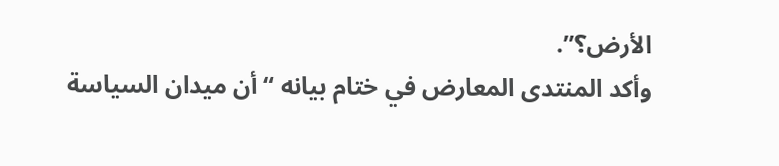الأرض؟”.
وأكد المنتدى المعارض في ختام بيانه “أن ميدان السياسة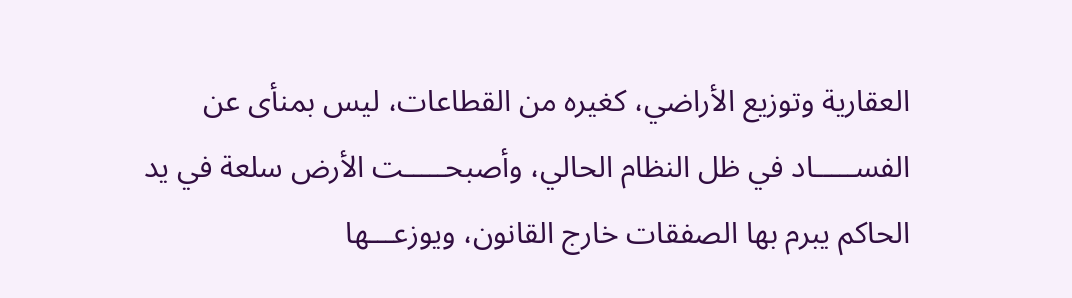العقارية وتوزيع الأراضي، كغيره من القطاعات، ليس بمنأى عن الفســـــاد في ظل النظام الحالي، وأصبحـــــت الأرض سلعة في يد الحاكم يبرم بها الصفقات خارج القانون، ويوزعـــها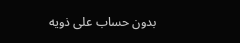بدون حساب على ذويه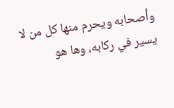وأصحابه ويحرم منها كل من لا يسير في ركابه، وها هو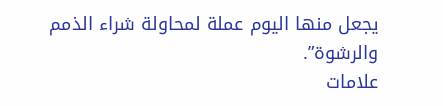يجعل منها اليوم عملة لمحاولة شراء الذمم والرشوة”.
علامات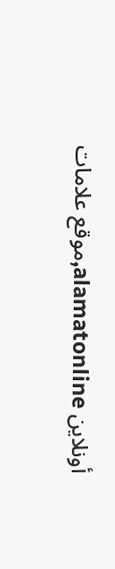أونلاين alamatonline,موقع علامات